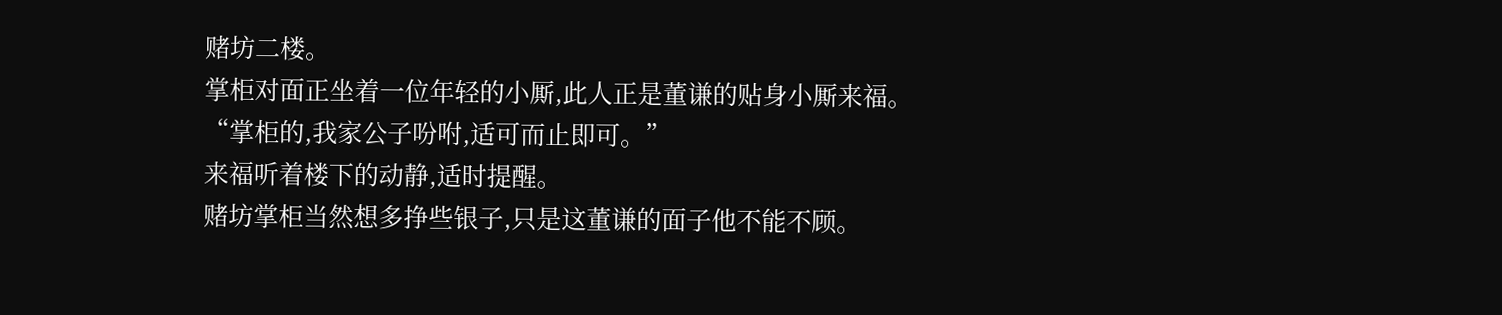赌坊二楼。
掌柜对面正坐着一位年轻的小厮,此人正是董谦的贴身小厮来福。
“掌柜的,我家公子吩咐,适可而止即可。”
来福听着楼下的动静,适时提醒。
赌坊掌柜当然想多挣些银子,只是这董谦的面子他不能不顾。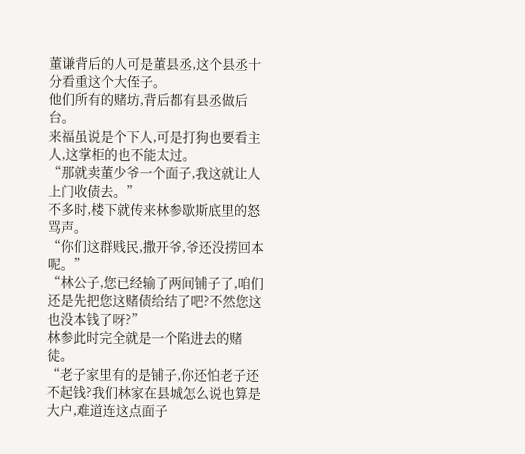董谦背后的人可是董县丞,这个县丞十分看重这个大侄子。
他们所有的赌坊,背后都有县丞做后台。
来福虽说是个下人,可是打狗也要看主人,这掌柜的也不能太过。
“那就卖董少爷一个面子,我这就让人上门收债去。”
不多时,楼下就传来林参歇斯底里的怒骂声。
“你们这群贱民,撒开爷,爷还没捞回本呢。”
“林公子,您已经输了两间铺子了,咱们还是先把您这赌债给结了吧?不然您这也没本钱了呀?”
林参此时完全就是一个陷进去的赌徒。
“老子家里有的是铺子,你还怕老子还不起钱?我们林家在县城怎么说也算是大户,难道连这点面子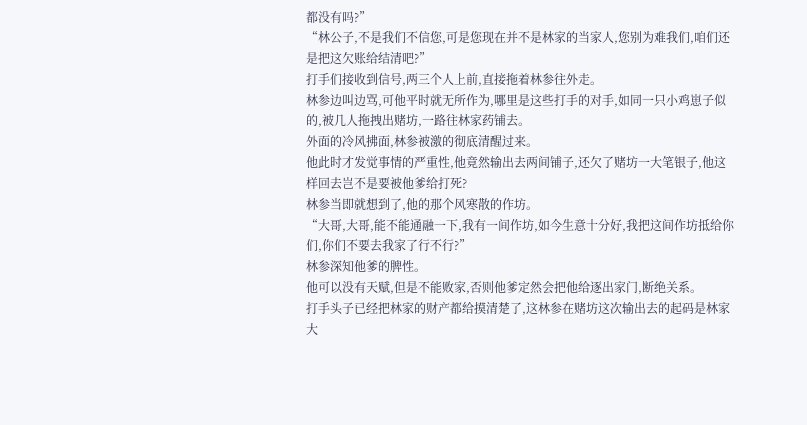都没有吗?”
“林公子,不是我们不信您,可是您现在并不是林家的当家人,您别为难我们,咱们还是把这欠账给结清吧?”
打手们接收到信号,两三个人上前,直接拖着林参往外走。
林参边叫边骂,可他平时就无所作为,哪里是这些打手的对手,如同一只小鸡崽子似的,被几人拖拽出赌坊,一路往林家药铺去。
外面的冷风拂面,林参被激的彻底清醒过来。
他此时才发觉事情的严重性,他竟然输出去两间铺子,还欠了赌坊一大笔银子,他这样回去岂不是要被他爹给打死?
林参当即就想到了,他的那个风寒散的作坊。
“大哥,大哥,能不能通融一下,我有一间作坊,如今生意十分好,我把这间作坊抵给你们,你们不要去我家了行不行?”
林参深知他爹的脾性。
他可以没有天赋,但是不能败家,否则他爹定然会把他给逐出家门,断绝关系。
打手头子已经把林家的财产都给摸清楚了,这林参在赌坊这次输出去的起码是林家大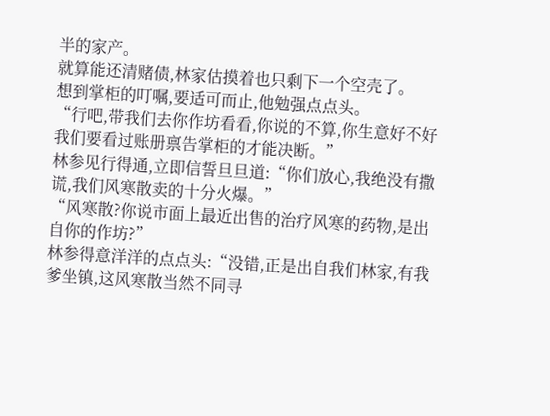半的家产。
就算能还清赌债,林家估摸着也只剩下一个空壳了。
想到掌柜的叮嘱,要适可而止,他勉强点点头。
“行吧,带我们去你作坊看看,你说的不算,你生意好不好我们要看过账册禀告掌柜的才能决断。”
林参见行得通,立即信誓旦旦道:“你们放心,我绝没有撒谎,我们风寒散卖的十分火爆。”
“风寒散?你说市面上最近出售的治疗风寒的药物,是出自你的作坊?”
林参得意洋洋的点点头:“没错,正是出自我们林家,有我爹坐镇,这风寒散当然不同寻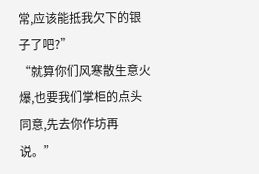常,应该能抵我欠下的银子了吧?”
“就算你们风寒散生意火爆,也要我们掌柜的点头同意,先去你作坊再说。”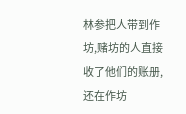林参把人带到作坊,赌坊的人直接收了他们的账册,还在作坊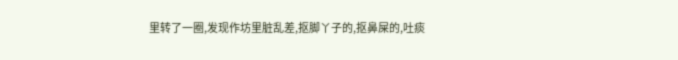里转了一圈,发现作坊里脏乱差,抠脚丫子的,抠鼻屎的,吐痰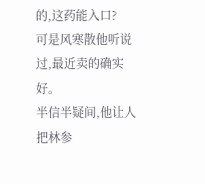的,这药能入口?
可是风寒散他听说过,最近卖的确实好。
半信半疑间,他让人把林参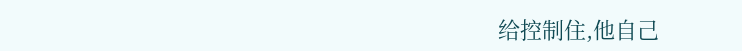给控制住,他自己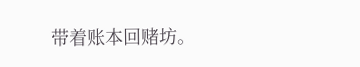带着账本回赌坊。